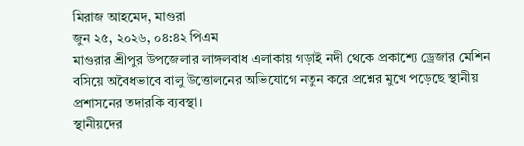মিরাজ আহমেদ, মাগুরা
জুন ২৫, ২০২৬, ০৪:৪২ পিএম
মাগুরার শ্রীপুর উপজেলার লাঙ্গলবাধ এলাকায় গড়াই নদী থেকে প্রকাশ্যে ড্রেজার মেশিন বসিয়ে অবৈধভাবে বালু উত্তোলনের অভিযোগে নতুন করে প্রশ্নের মুখে পড়েছে স্থানীয় প্রশাসনের তদারকি ব্যবস্থা।
স্থানীয়দের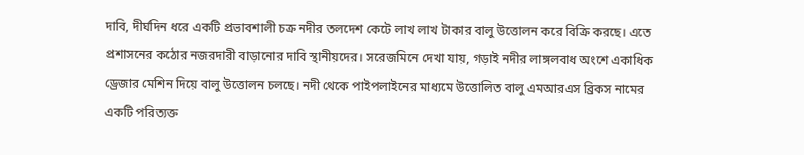দাবি, দীর্ঘদিন ধরে একটি প্রভাবশালী চক্র নদীর তলদেশ কেটে লাখ লাখ টাকার বালু উত্তোলন করে বিক্রি করছে। এতে প্রশাসনের কঠোর নজরদারী বাড়ানোর দাবি স্থানীয়দের। সরেজমিনে দেখা যায়, গড়াই নদীর লাঙ্গলবাধ অংশে একাধিক ড্রেজার মেশিন দিয়ে বালু উত্তোলন চলছে। নদী থেকে পাইপলাইনের মাধ্যমে উত্তোলিত বালু এমআরএস ব্রিকস নামের একটি পরিত্যক্ত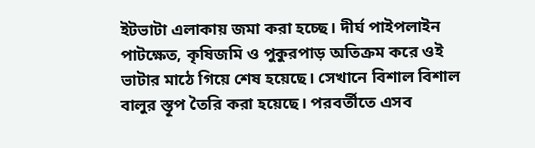ইটভাটা এলাকায় জমা করা হচ্ছে। দীর্ঘ পাইপলাইন পাটক্ষেত, কৃষিজমি ও পুকুরপাড় অতিক্রম করে ওই ভাটার মাঠে গিয়ে শেষ হয়েছে। সেখানে বিশাল বিশাল বালুর স্তূপ তৈরি করা হয়েছে। পরবর্তীতে এসব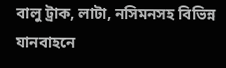বালু ট্রাক, লাটা, নসিমনসহ বিভিন্ন যানবাহনে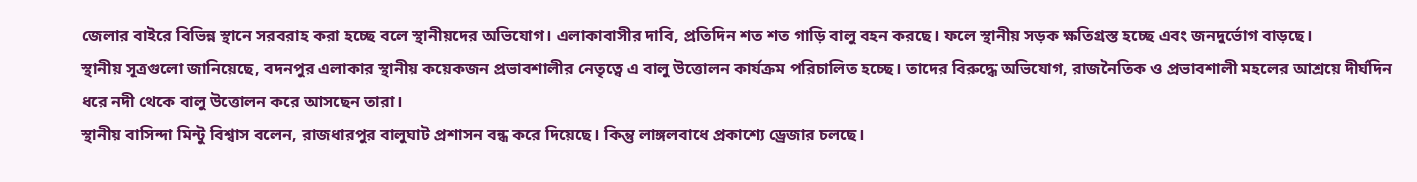জেলার বাইরে বিভিন্ন স্থানে সরবরাহ করা হচ্ছে বলে স্থানীয়দের অভিযোগ। এলাকাবাসীর দাবি, প্রতিদিন শত শত গাড়ি বালু বহন করছে। ফলে স্থানীয় সড়ক ক্ষতিগ্রস্ত হচ্ছে এবং জনদুর্ভোগ বাড়ছে।
স্থানীয় সূত্রগুলো জানিয়েছে, বদনপুর এলাকার স্থানীয় কয়েকজন প্রভাবশালীর নেতৃত্বে এ বালু উত্তোলন কার্যক্রম পরিচালিত হচ্ছে। তাদের বিরুদ্ধে অভিযোগ, রাজনৈতিক ও প্রভাবশালী মহলের আশ্রয়ে দীর্ঘদিন ধরে নদী থেকে বালু উত্তোলন করে আসছেন তারা।
স্থানীয় বাসিন্দা মিন্টু বিশ্বাস বলেন, রাজধারপুর বালুঘাট প্রশাসন বন্ধ করে দিয়েছে। কিন্তু লাঙ্গলবাধে প্রকাশ্যে ড্রেজার চলছে।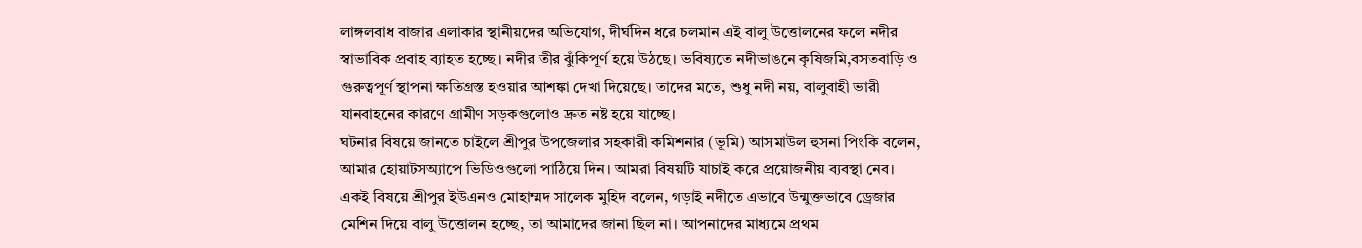লাঙ্গলবাধ বাজার এলাকার স্থানীয়দের অভিযোগ, দীর্ঘদিন ধরে চলমান এই বালু উত্তোলনের ফলে নদীর স্বাভাবিক প্রবাহ ব্যাহত হচ্ছে। নদীর তীর ঝুঁকিপূর্ণ হয়ে উঠছে। ভবিষ্যতে নদীভাঙনে কৃষিজমি,বসতবাড়ি ও গুরুত্বপূর্ণ স্থাপনা ক্ষতিগ্রস্ত হওয়ার আশঙ্কা দেখা দিয়েছে। তাদের মতে, শুধু নদী নয়, বালুবাহী ভারী যানবাহনের কারণে গ্রামীণ সড়কগুলোও দ্রুত নষ্ট হয়ে যাচ্ছে।
ঘটনার বিষয়ে জানতে চাইলে শ্রীপুর উপজেলার সহকারী কমিশনার (ভূমি) আসমাউল হুসনা পিংকি বলেন, আমার হোয়াটসঅ্যাপে ভিডিওগুলো পাঠিয়ে দিন। আমরা বিষয়টি যাচাই করে প্রয়োজনীয় ব্যবস্থা নেব। একই বিষয়ে শ্রীপুর ইউএনও মোহাম্মদ সালেক মুহিদ বলেন, গড়াই নদীতে এভাবে উন্মুক্তভাবে ড্রেজার মেশিন দিয়ে বালু উত্তোলন হচ্ছে, তা আমাদের জানা ছিল না। আপনাদের মাধ্যমে প্রথম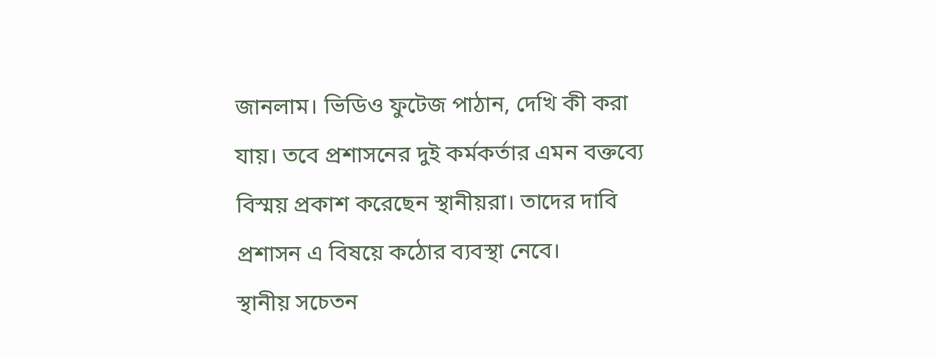জানলাম। ভিডিও ফুটেজ পাঠান, দেখি কী করা যায়। তবে প্রশাসনের দুই কর্মকর্তার এমন বক্তব্যে বিস্ময় প্রকাশ করেছেন স্থানীয়রা। তাদের দাবি প্রশাসন এ বিষয়ে কঠোর ব্যবস্থা নেবে।
স্থানীয় সচেতন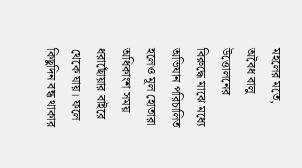মহলের মতে, অবৈধ বালু উত্তোলনের বিরুদ্ধে মাঝে মধ্যে অভিযান পরিচালিত হলেও মূল হোতারা অধিকাংশ সময় ধরাছোঁয়ার বাইরে থেকে যায়। ফলে কিছুদিন বন্ধ থাকার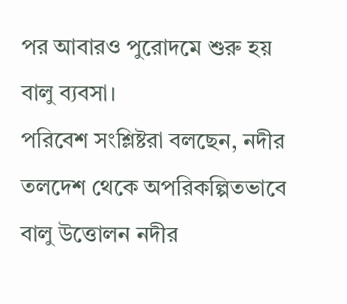পর আবারও পুরোদমে শুরু হয় বালু ব্যবসা।
পরিবেশ সংশ্লিষ্টরা বলছেন, নদীর তলদেশ থেকে অপরিকল্পিতভাবে বালু উত্তোলন নদীর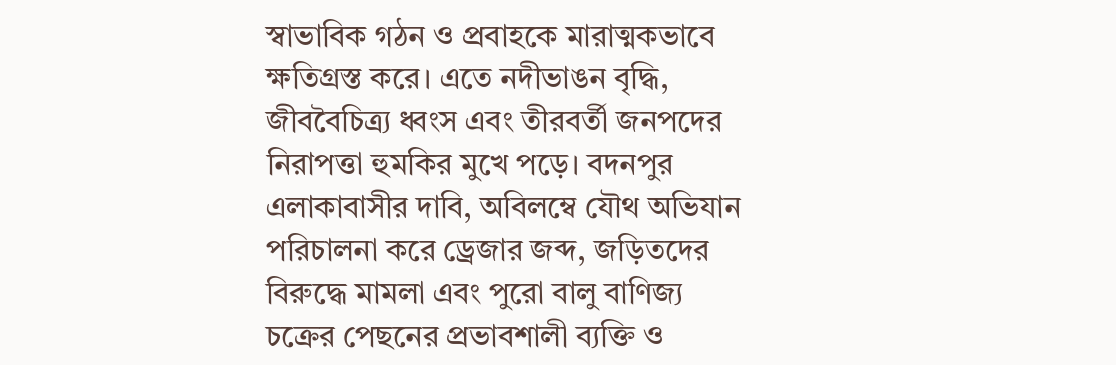স্বাভাবিক গঠন ও প্রবাহকে মারাত্মকভাবে ক্ষতিগ্রস্ত করে। এতে নদীভাঙন বৃদ্ধি, জীববৈচিত্র্য ধ্বংস এবং তীরবর্তী জনপদের নিরাপত্তা হুমকির মুখে পড়ে। বদনপুর এলাকাবাসীর দাবি, অবিলম্বে যৌথ অভিযান পরিচালনা করে ড্রেজার জব্দ, জড়িতদের বিরুদ্ধে মামলা এবং পুরো বালু বাণিজ্য চক্রের পেছনের প্রভাবশালী ব্যক্তি ও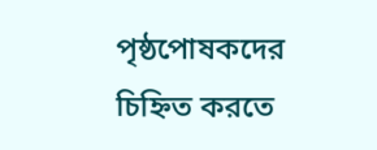পৃষ্ঠপোষকদের চিহ্নিত করতে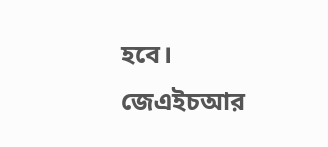হবে।
জেএইচআর